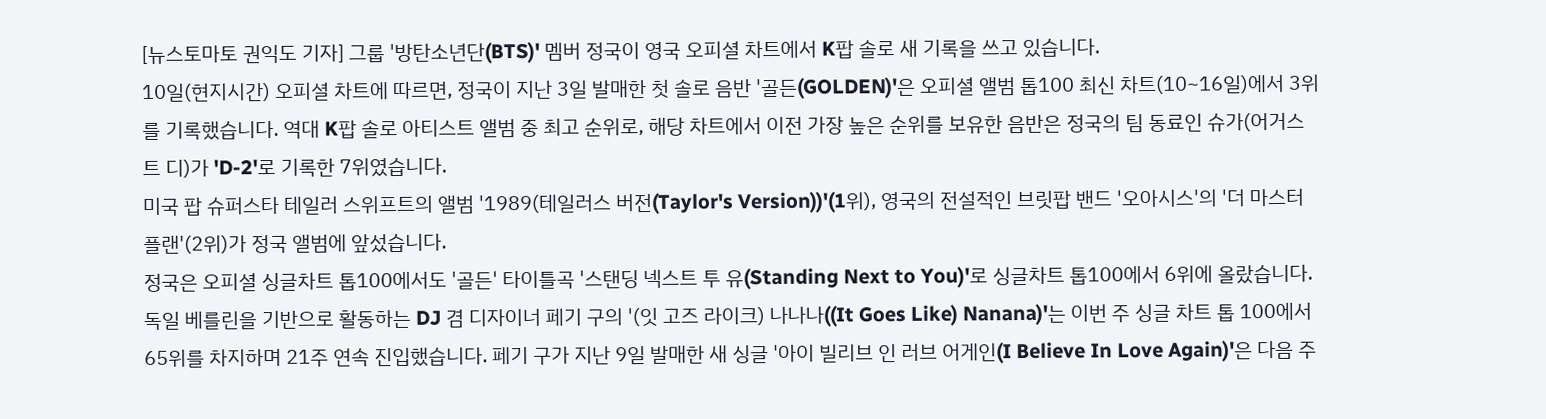[뉴스토마토 권익도 기자] 그룹 '방탄소년단(BTS)' 멤버 정국이 영국 오피셜 차트에서 K팝 솔로 새 기록을 쓰고 있습니다.
10일(현지시간) 오피셜 차트에 따르면, 정국이 지난 3일 발매한 첫 솔로 음반 '골든(GOLDEN)'은 오피셜 앨범 톱100 최신 차트(10~16일)에서 3위를 기록했습니다. 역대 K팝 솔로 아티스트 앨범 중 최고 순위로, 해당 차트에서 이전 가장 높은 순위를 보유한 음반은 정국의 팀 동료인 슈가(어거스트 디)가 'D-2'로 기록한 7위였습니다.
미국 팝 슈퍼스타 테일러 스위프트의 앨범 '1989(테일러스 버전(Taylor's Version))'(1위), 영국의 전설적인 브릿팝 밴드 '오아시스'의 '더 마스터플랜'(2위)가 정국 앨범에 앞섰습니다.
정국은 오피셜 싱글차트 톱100에서도 '골든' 타이틀곡 '스탠딩 넥스트 투 유(Standing Next to You)'로 싱글차트 톱100에서 6위에 올랐습니다.
독일 베를린을 기반으로 활동하는 DJ 겸 디자이너 페기 구의 '(잇 고즈 라이크) 나나나((It Goes Like) Nanana)'는 이번 주 싱글 차트 톱 100에서 65위를 차지하며 21주 연속 진입했습니다. 페기 구가 지난 9일 발매한 새 싱글 '아이 빌리브 인 러브 어게인(I Believe In Love Again)'은 다음 주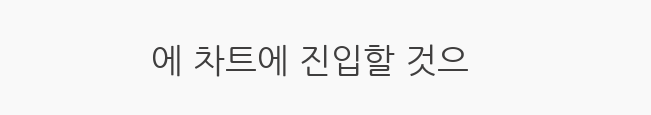에 차트에 진입할 것으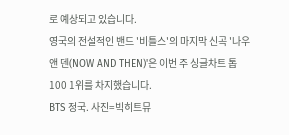로 예상되고 있습니다.
영국의 전설적인 밴드 '비틀스'의 마지막 신곡 '나우 앤 덴(NOW AND THEN)'은 이번 주 싱글차트 톱100 1위를 차지했습니다.
BTS 정국. 사진=빅히트뮤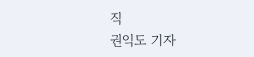직
권익도 기자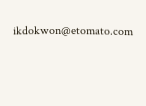ikdokwon@etomato.com